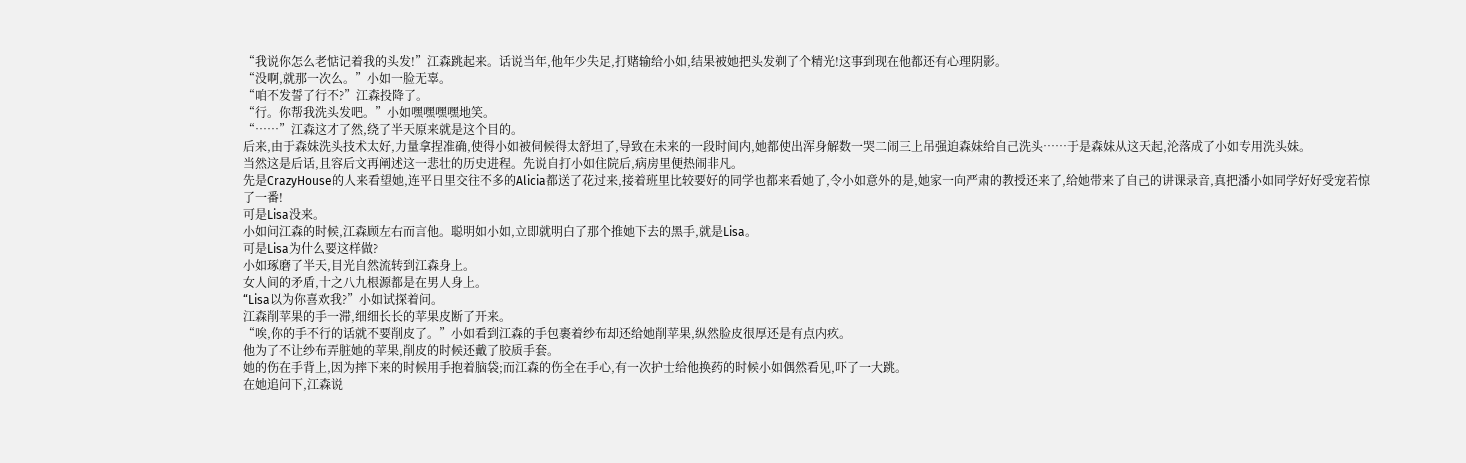“我说你怎么老惦记着我的头发!”江森跳起来。话说当年,他年少失足,打赌输给小如,结果被她把头发剃了个精光!这事到现在他都还有心理阴影。
“没啊,就那一次么。”小如一脸无辜。
“咱不发誓了行不?”江森投降了。
“行。你帮我洗头发吧。”小如嘿嘿嘿嘿地笑。
“……”江森这才了然,绕了半天原来就是这个目的。
后来,由于森妹洗头技术太好,力量拿捏准确,使得小如被伺候得太舒坦了,导致在未来的一段时间内,她都使出浑身解数一哭二闹三上吊强迫森妹给自己洗头……于是森妹从这天起,沦落成了小如专用洗头妹。
当然这是后话,且容后文再阐述这一悲壮的历史进程。先说自打小如住院后,病房里便热闹非凡。
先是CrazyHouse的人来看望她,连平日里交往不多的Alicia都送了花过来,接着班里比较要好的同学也都来看她了,令小如意外的是,她家一向严肃的教授还来了,给她带来了自己的讲课录音,真把潘小如同学好好受宠若惊了一番!
可是Lisa没来。
小如问江森的时候,江森顾左右而言他。聪明如小如,立即就明白了那个推她下去的黑手,就是Lisa。
可是Lisa为什么要这样做?
小如琢磨了半天,目光自然流转到江森身上。
女人间的矛盾,十之八九根源都是在男人身上。
“Lisa以为你喜欢我?”小如试探着问。
江森削苹果的手一滞,细细长长的苹果皮断了开来。
“唉,你的手不行的话就不要削皮了。”小如看到江森的手包裹着纱布却还给她削苹果,纵然脸皮很厚还是有点内疚。
他为了不让纱布弄脏她的苹果,削皮的时候还戴了胶质手套。
她的伤在手背上,因为摔下来的时候用手抱着脑袋;而江森的伤全在手心,有一次护士给他换药的时候小如偶然看见,吓了一大跳。
在她追问下,江森说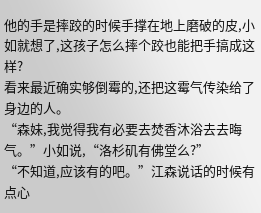他的手是摔跤的时候手撑在地上磨破的皮,小如就想了,这孩子怎么摔个跤也能把手搞成这样?
看来最近确实够倒霉的,还把这霉气传染给了身边的人。
“森妹,我觉得我有必要去焚香沐浴去去晦气。”小如说,“洛杉矶有佛堂么?”
“不知道,应该有的吧。”江森说话的时候有点心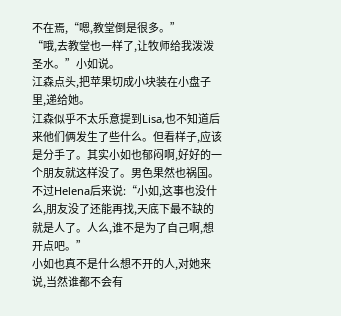不在焉,“嗯,教堂倒是很多。”
“哦,去教堂也一样了,让牧师给我泼泼圣水。”小如说。
江森点头,把苹果切成小块装在小盘子里,递给她。
江森似乎不太乐意提到Lisa,也不知道后来他们俩发生了些什么。但看样子,应该是分手了。其实小如也郁闷啊,好好的一个朋友就这样没了。男色果然也祸国。
不过Helena后来说:“小如,这事也没什么,朋友没了还能再找,天底下最不缺的就是人了。人么,谁不是为了自己啊,想开点吧。”
小如也真不是什么想不开的人,对她来说,当然谁都不会有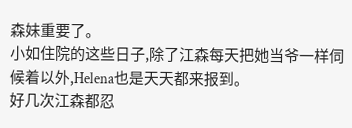森妹重要了。
小如住院的这些日子,除了江森每天把她当爷一样伺候着以外,Helena也是天天都来报到。
好几次江森都忍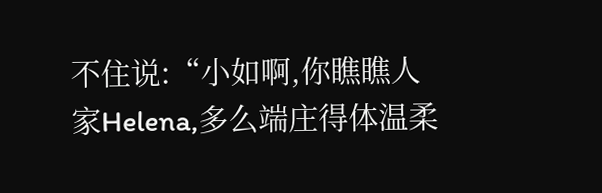不住说:“小如啊,你瞧瞧人家Helena,多么端庄得体温柔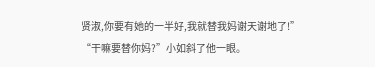贤淑,你要有她的一半好,我就替我妈谢天谢地了!”
“干嘛要替你妈?”小如斜了他一眼。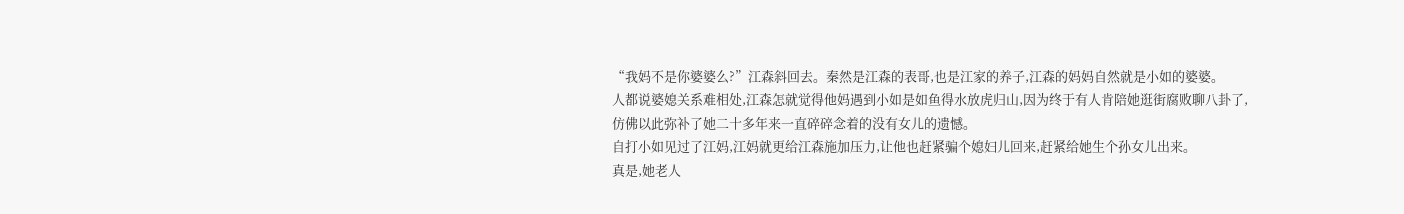“我妈不是你婆婆么?”江森斜回去。秦然是江森的表哥,也是江家的养子,江森的妈妈自然就是小如的婆婆。
人都说婆媳关系难相处,江森怎就觉得他妈遇到小如是如鱼得水放虎归山,因为终于有人肯陪她逛街腐败聊八卦了,仿佛以此弥补了她二十多年来一直碎碎念着的没有女儿的遗憾。
自打小如见过了江妈,江妈就更给江森施加压力,让他也赶紧骗个媳妇儿回来,赶紧给她生个孙女儿出来。
真是,她老人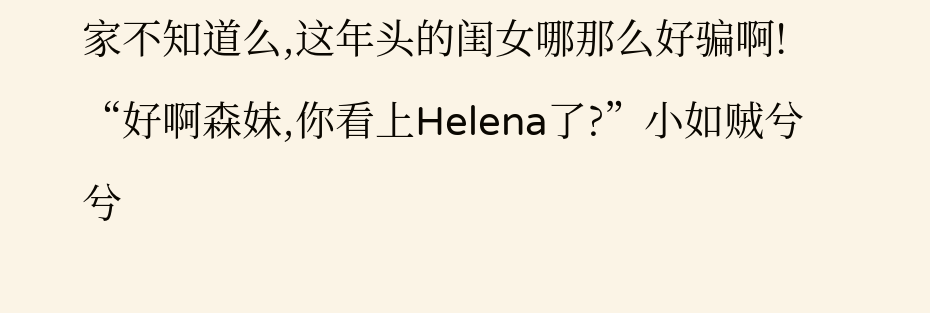家不知道么,这年头的闺女哪那么好骗啊!
“好啊森妹,你看上Helena了?”小如贼兮兮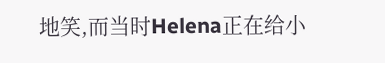地笑,而当时Helena正在给小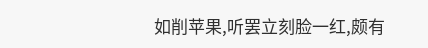如削苹果,听罢立刻脸一红,颇有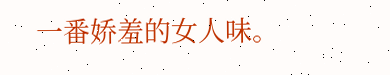一番娇羞的女人味。